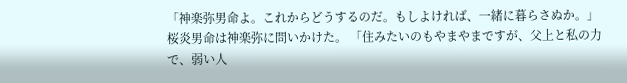「神楽弥男命よ。これからどうするのだ。もしよければ、一緒に暮らさぬか。」 桜炎男命は神楽弥に問いかけた。 「住みたいのもやまやまですが、父上と私の力で、弱い人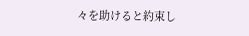々を助けると約束し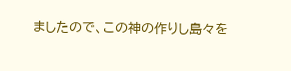ましたので、この神の作りし島々を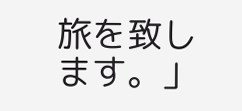旅を致します。」